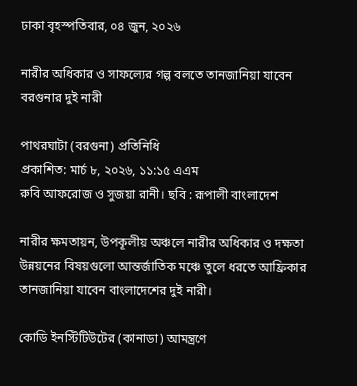ঢাকা বৃহস্পতিবার, ০৪ জুন, ২০২৬

নারীর অধিকার ও সাফল্যের গল্প বলতে তানজানিয়া যাবেন বরগুনার দুই নারী

পাথরঘাটা (বরগুনা) প্রতিনিধি
প্রকাশিত: মার্চ ৮, ২০২৬, ১১:১৫ এএম
রুবি আফরোজ ও সুজয়া রানী। ছবি : রূপালী বাংলাদেশ

নারীর ক্ষমতায়ন, উপকূলীয় অঞ্চলে নারীর অধিকার ও দক্ষতা উন্নয়নের বিষয়গুলো আন্তর্জাতিক মঞ্চে তুলে ধরতে আফ্রিকার তানজানিয়া যাবেন বাংলাদেশের দুই নারী।

কোডি ইনস্টিটিউটের (কানাডা) আমন্ত্রণে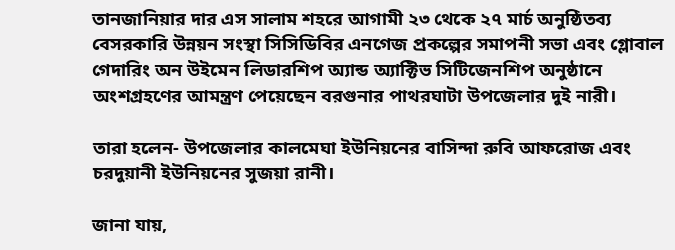তানজানিয়ার দার এস সালাম শহরে আগামী ২৩ থেকে ২৭ মার্চ অনুষ্ঠিতব্য বেসরকারি উন্নয়ন সংস্থা সিসিডিবির এনগেজ প্রকল্পের সমাপনী সভা এবং গ্লোবাল গেদারিং অন উইমেন লিডারশিপ অ্যান্ড অ্যাক্টিভ সিটিজেনশিপ অনুষ্ঠানে অংশগ্রহণের আমন্ত্রণ পেয়েছেন বরগুনার পাথরঘাটা উপজেলার দুই নারী।

তারা হলেন- উপজেলার কালমেঘা ইউনিয়নের বাসিন্দা রুবি আফরোজ এবং চরদুয়ানী ইউনিয়নের সুজয়া রানী।

জানা যায়,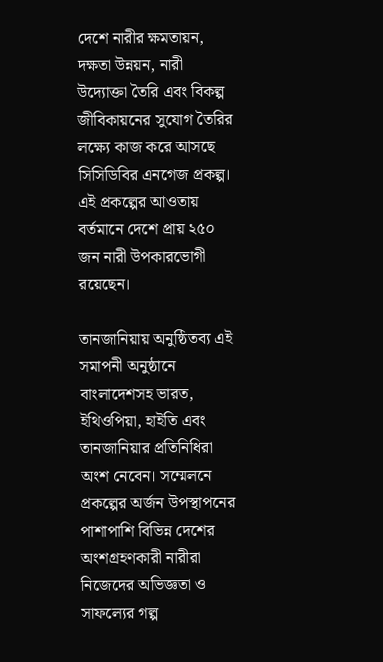দেশে নারীর ক্ষমতায়ন, দক্ষতা উন্নয়ন, নারী উদ্যোক্তা তৈরি এবং বিকল্প জীবিকায়নের সুযোগ তৈরির লক্ষ্যে কাজ করে আসছে সিসিডিবির এনগেজ প্রকল্প। এই প্রকল্পের আওতায় বর্তমানে দেশে প্রায় ২৫০ জন নারী উপকারভোগী রয়েছেন।

তানজানিয়ায় অনুষ্ঠিতব্য এই সমাপনী অনুষ্ঠানে বাংলাদেশসহ ভারত, ইথিওপিয়া, হাইতি এবং তানজানিয়ার প্রতিনিধিরা অংশ নেবেন। সম্মেলনে প্রকল্পের অর্জন উপস্থাপনের পাশাপাশি বিভিন্ন দেশের অংশগ্রহণকারী নারীরা নিজেদের অভিজ্ঞতা ও সাফল্যের গল্প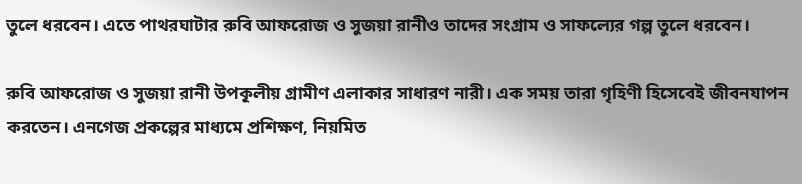তুলে ধরবেন। এতে পাথরঘাটার রুবি আফরোজ ও সুজয়া রানীও তাদের সংগ্রাম ও সাফল্যের গল্প তুলে ধরবেন।

রুবি আফরোজ ও সুজয়া রানী উপকূলীয় গ্রামীণ এলাকার সাধারণ নারী। এক সময় তারা গৃহিণী হিসেবেই জীবনযাপন করতেন। এনগেজ প্রকল্পের মাধ্যমে প্রশিক্ষণ, নিয়মিত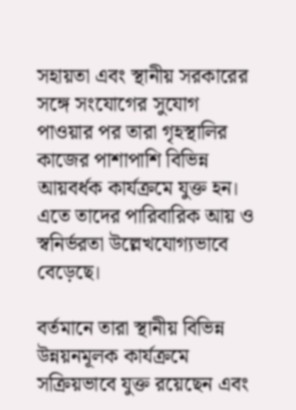সহায়তা এবং স্থানীয় সরকারের সঙ্গে সংযোগের সুযোগ পাওয়ার পর তারা গৃহস্থালির কাজের পাশাপাশি বিভিন্ন আয়বর্ধক কার্যক্রমে যুক্ত হন। এতে তাদের পারিবারিক আয় ও স্বনির্ভরতা উল্লেখযোগ্যভাবে বেড়েছে।

বর্তমানে তারা স্থানীয় বিভিন্ন উন্নয়নমূলক কার্যক্রমে সক্রিয়ভাবে যুক্ত রয়েছেন এবং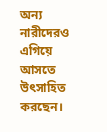অন্য নারীদেরও এগিয়ে আসতে উৎসাহিত করছেন।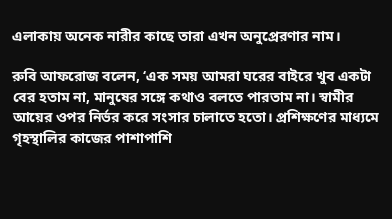এলাকায় অনেক নারীর কাছে তারা এখন অনুপ্রেরণার নাম।

রুবি আফরোজ বলেন, ‘এক সময় আমরা ঘরের বাইরে খুব একটা বের হতাম না, মানুষের সঙ্গে কথাও বলতে পারতাম না। স্বামীর আয়ের ওপর নির্ভর করে সংসার চালাতে হতো। প্রশিক্ষণের মাধ্যমে গৃহস্থালির কাজের পাশাপাশি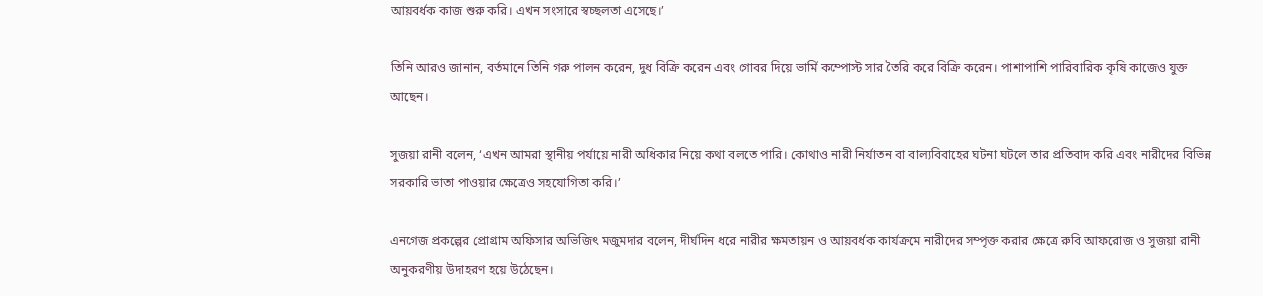আয়বর্ধক কাজ শুরু করি। এখন সংসারে স্বচ্ছলতা এসেছে।’

তিনি আরও জানান, বর্তমানে তিনি গরু পালন করেন, দুধ বিক্রি করেন এবং গোবর দিয়ে ভার্মি কম্পোস্ট সার তৈরি করে বিক্রি করেন। পাশাপাশি পারিবারিক কৃষি কাজেও যুক্ত আছেন।

সুজয়া রানী বলেন, ‘এখন আমরা স্থানীয় পর্যায়ে নারী অধিকার নিয়ে কথা বলতে পারি। কোথাও নারী নির্যাতন বা বাল্যবিবাহের ঘটনা ঘটলে তার প্রতিবাদ করি এবং নারীদের বিভিন্ন সরকারি ভাতা পাওয়ার ক্ষেত্রেও সহযোগিতা করি।’

এনগেজ প্রকল্পের প্রোগ্রাম অফিসার অভিজিৎ মজুমদার বলেন, দীর্ঘদিন ধরে নারীর ক্ষমতায়ন ও আয়বর্ধক কার্যক্রমে নারীদের সম্পৃক্ত করার ক্ষেত্রে রুবি আফরোজ ও সুজয়া রানী অনুকরণীয় উদাহরণ হয়ে উঠেছেন।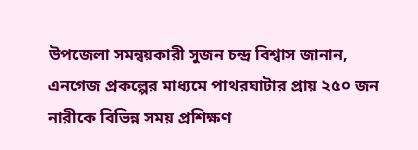উপজেলা সমন্বয়কারী সুজন চন্দ্র বিশ্বাস জানান, এনগেজ প্রকল্পের মাধ্যমে পাথরঘাটার প্রায় ২৫০ জন নারীকে বিভিন্ন সময় প্রশিক্ষণ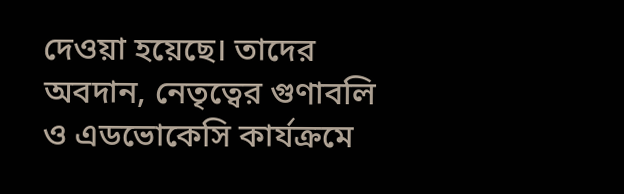দেওয়া হয়েছে। তাদের অবদান, নেতৃত্বের গুণাবলি ও এডভোকেসি কার্যক্রমে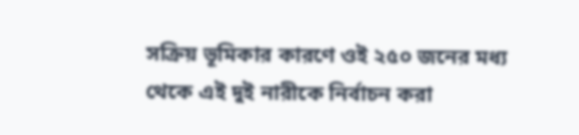সক্রিয় ভূমিকার কারণে ওই ২৫০ জনের মধ্য থেকে এই দুই নারীকে নির্বাচন করা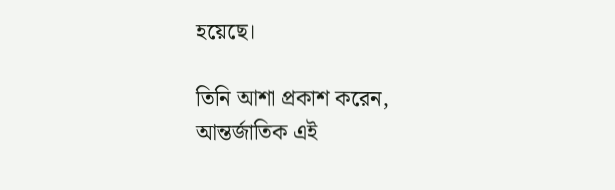হয়েছে।

তিনি আশা প্রকাশ করেন, আন্তর্জাতিক এই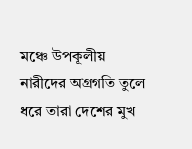মঞ্চে উপকূলীয় নারীদের অগ্রগতি তুলে ধরে তারা দেশের মুখ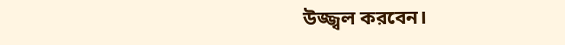উজ্জ্বল করবেন।